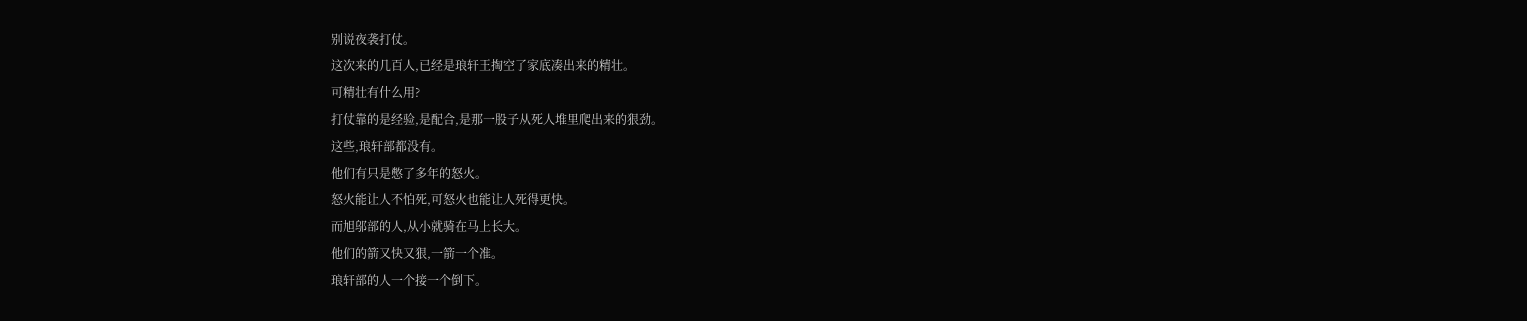别说夜袭打仗。
这次来的几百人,已经是琅轩王掏空了家底凑出来的精壮。
可精壮有什么用?
打仗靠的是经验,是配合,是那一股子从死人堆里爬出来的狠劲。
这些,琅轩部都没有。
他们有只是憋了多年的怒火。
怒火能让人不怕死,可怒火也能让人死得更快。
而旭邬部的人,从小就骑在马上长大。
他们的箭又快又狠,一箭一个准。
琅轩部的人一个接一个倒下。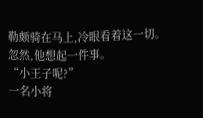勒颇骑在马上,冷眼看着这一切。
忽然,他想起一件事。
“小王子呢?”
一名小将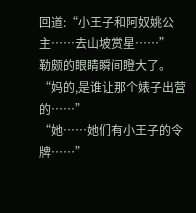回道:“小王子和阿奴姚公主……去山坡赏星……”
勒颇的眼睛瞬间瞪大了。
“妈的,是谁让那个婊子出营的……”
“她……她们有小王子的令牌……”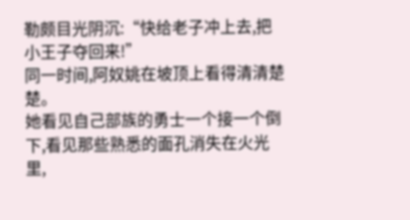勒颇目光阴沉:“快给老子冲上去,把小王子夺回来!”
同一时间,阿奴姚在坡顶上看得清清楚楚。
她看见自己部族的勇士一个接一个倒下,看见那些熟悉的面孔消失在火光里,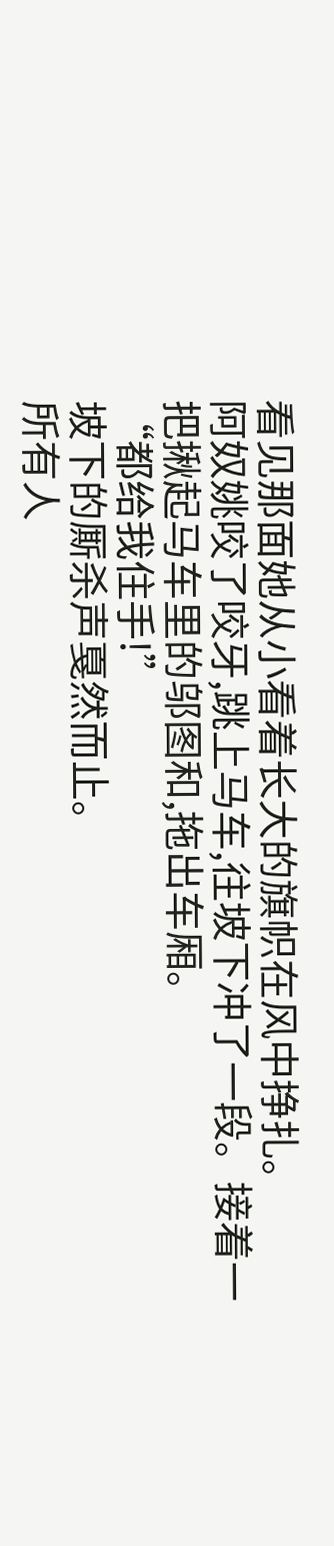看见那面她从小看着长大的旗帜在风中挣扎。
阿奴姚咬了咬牙,跳上马车,往坡下冲了一段。接着一把揪起马车里的邬图和,拖出车厢。
“都给我住手!”
坡下的厮杀声戛然而止。
所有人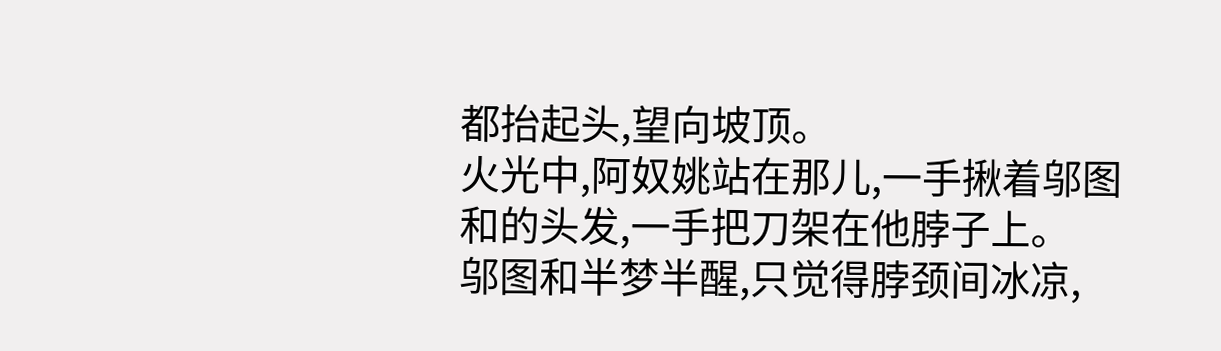都抬起头,望向坡顶。
火光中,阿奴姚站在那儿,一手揪着邬图和的头发,一手把刀架在他脖子上。
邬图和半梦半醒,只觉得脖颈间冰凉,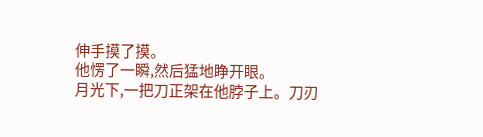伸手摸了摸。
他愣了一瞬,然后猛地睁开眼。
月光下,一把刀正架在他脖子上。刀刃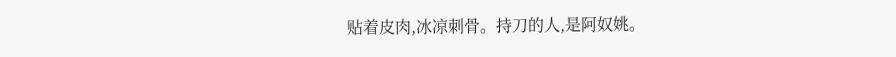贴着皮肉,冰凉刺骨。持刀的人,是阿奴姚。